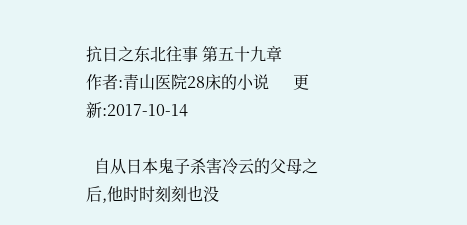抗日之东北往事 第五十九章
作者:青山医院28床的小说      更新:2017-10-14

  自从日本鬼子杀害冷云的父母之后,他时时刻刻也没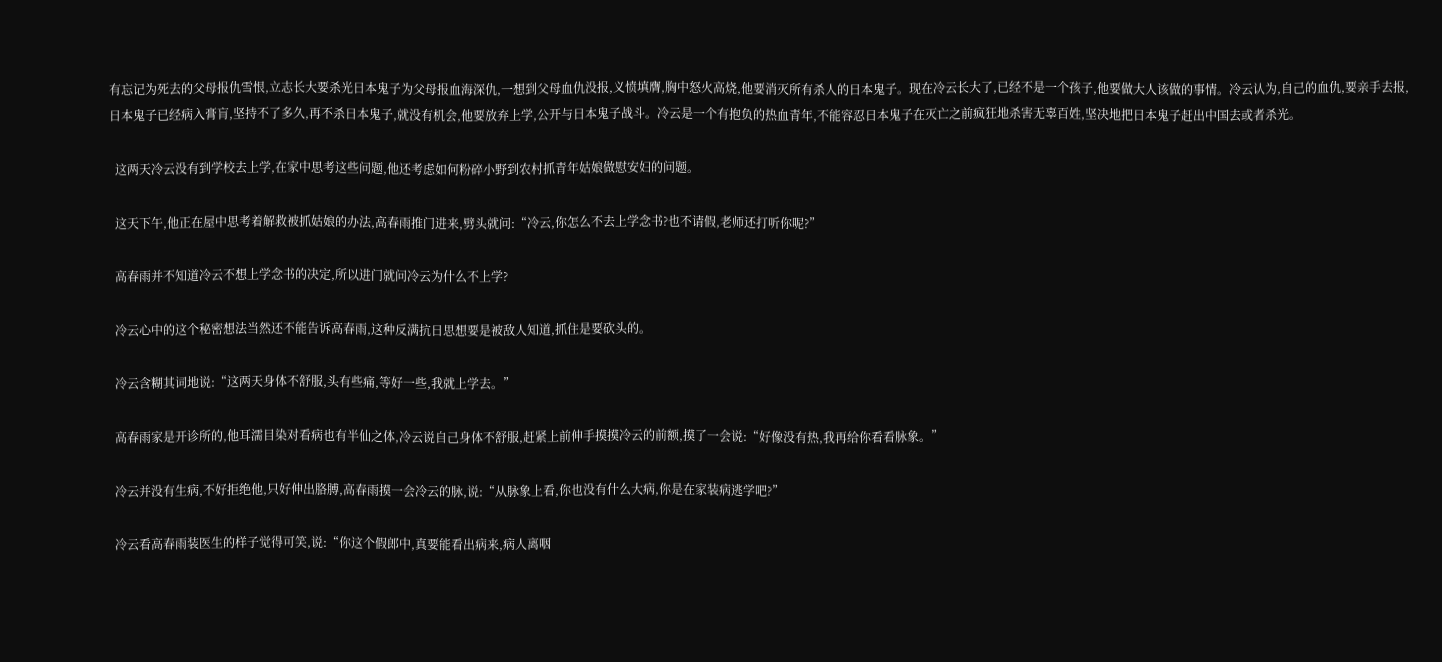有忘记为死去的父母报仇雪恨,立志长大要杀光日本鬼子为父母报血海深仇,一想到父母血仇没报,义愤填膺,胸中怒火高烧,他要消灭所有杀人的日本鬼子。现在冷云长大了,已经不是一个孩子,他要做大人该做的事情。冷云认为,自己的血仇,要亲手去报,日本鬼子已经病入膏肓,坚持不了多久,再不杀日本鬼子,就没有机会,他要放弃上学,公开与日本鬼子战斗。冷云是一个有抱负的热血青年,不能容忍日本鬼子在灭亡之前疯狂地杀害无辜百姓,坚决地把日本鬼子赶出中国去或者杀光。

  这两天冷云没有到学校去上学,在家中思考这些问题,他还考虑如何粉碎小野到农村抓青年姑娘做慰安妇的问题。

  这天下午,他正在屋中思考着解救被抓姑娘的办法,高春雨推门进来,劈头就问:“冷云,你怎么不去上学念书?也不请假,老师还打听你呢?”

  高春雨并不知道冷云不想上学念书的决定,所以进门就问冷云为什么不上学?

  冷云心中的这个秘密想法当然还不能告诉高春雨,这种反满抗日思想要是被敌人知道,抓住是要砍头的。

  冷云含糊其词地说:“这两天身体不舒服,头有些痛,等好一些,我就上学去。”

  高春雨家是开诊所的,他耳濡目染对看病也有半仙之体,冷云说自己身体不舒服,赶紧上前伸手摸摸冷云的前额,摸了一会说:“好像没有热,我再给你看看脉象。”

  冷云并没有生病,不好拒绝他,只好伸出胳膊,高春雨摸一会冷云的脉,说:“从脉象上看,你也没有什么大病,你是在家装病逃学吧?”

  冷云看高春雨装医生的样子觉得可笑,说:“你这个假郎中,真要能看出病来,病人离咽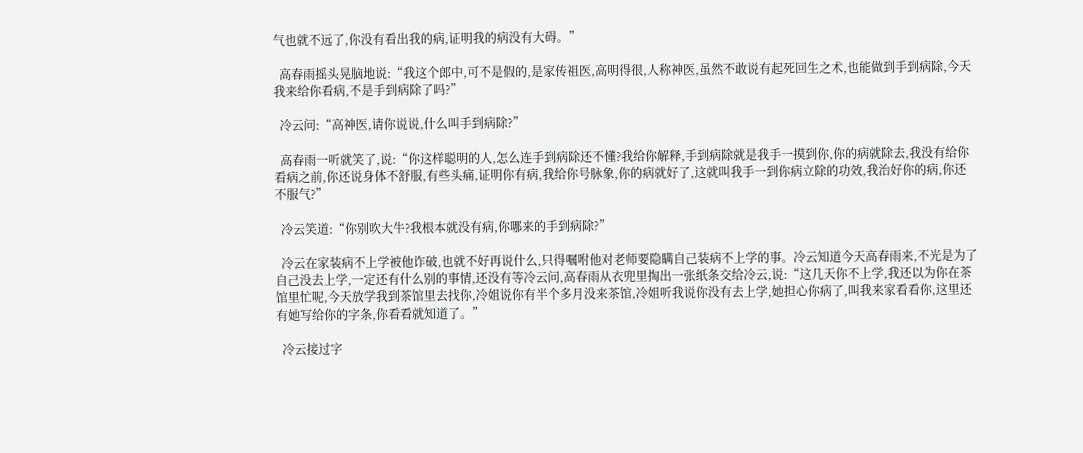气也就不远了,你没有看出我的病,证明我的病没有大碍。”

  高春雨摇头晃脑地说:“我这个郎中,可不是假的,是家传祖医,高明得很,人称神医,虽然不敢说有起死回生之术,也能做到手到病除,今天我来给你看病,不是手到病除了吗?”

  冷云问:“高神医,请你说说,什么叫手到病除?”

  高春雨一听就笑了,说:“你这样聪明的人,怎么连手到病除还不懂?我给你解释,手到病除就是我手一摸到你,你的病就除去,我没有给你看病之前,你还说身体不舒服,有些头痛,证明你有病,我给你号脉象,你的病就好了,这就叫我手一到你病立除的功效,我治好你的病,你还不服气?”

  冷云笑道:“你别吹大牛?我根本就没有病,你哪来的手到病除?”

  冷云在家装病不上学被他诈破,也就不好再说什么,只得嘱咐他对老师要隐瞒自己装病不上学的事。冷云知道今天高春雨来,不光是为了自己没去上学,一定还有什么别的事情,还没有等冷云问,高春雨从衣兜里掏出一张纸条交给冷云,说:“这几天你不上学,我还以为你在茶馆里忙呢,今天放学我到茶馆里去找你,冷姐说你有半个多月没来茶馆,冷姐听我说你没有去上学,她担心你病了,叫我来家看看你,这里还有她写给你的字条,你看看就知道了。”

  冷云接过字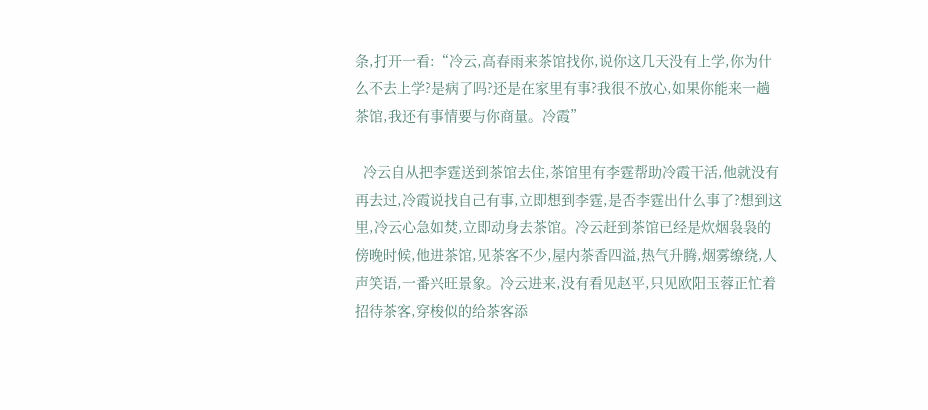条,打开一看:“冷云,高春雨来茶馆找你,说你这几天没有上学,你为什么不去上学?是病了吗?还是在家里有事?我很不放心,如果你能来一趟茶馆,我还有事情要与你商量。冷霞”

  冷云自从把李霆送到茶馆去住,茶馆里有李霆帮助冷霞干活,他就没有再去过,冷霞说找自己有事,立即想到李霆,是否李霆出什么事了?想到这里,冷云心急如焚,立即动身去茶馆。冷云赶到茶馆已经是炊烟袅袅的傍晚时候,他进茶馆,见茶客不少,屋内茶香四溢,热气升腾,烟雾缭绕,人声笑语,一番兴旺景象。冷云进来,没有看见赵平,只见欧阳玉蓉正忙着招待茶客,穿梭似的给茶客添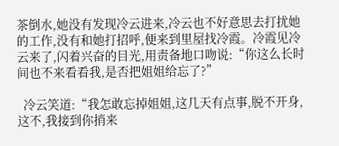茶倒水,她没有发现冷云进来,冷云也不好意思去打扰她的工作,没有和她打招呼,便来到里屋找冷霞。冷霞见冷云来了,闪着兴奋的目光,用责备地口吻说:“你这么长时间也不来看看我,是否把姐姐给忘了?”

  冷云笑道:“我怎敢忘掉姐姐,这几天有点事,脱不开身,这不,我接到你捎来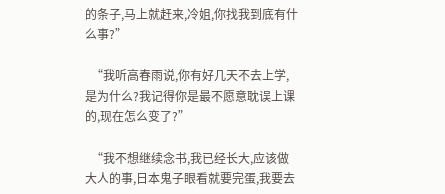的条子,马上就赶来,冷姐,你找我到底有什么事?”

  “我听高春雨说,你有好几天不去上学,是为什么?我记得你是最不愿意耽误上课的,现在怎么变了?”

  “我不想继续念书,我已经长大,应该做大人的事,日本鬼子眼看就要完蛋,我要去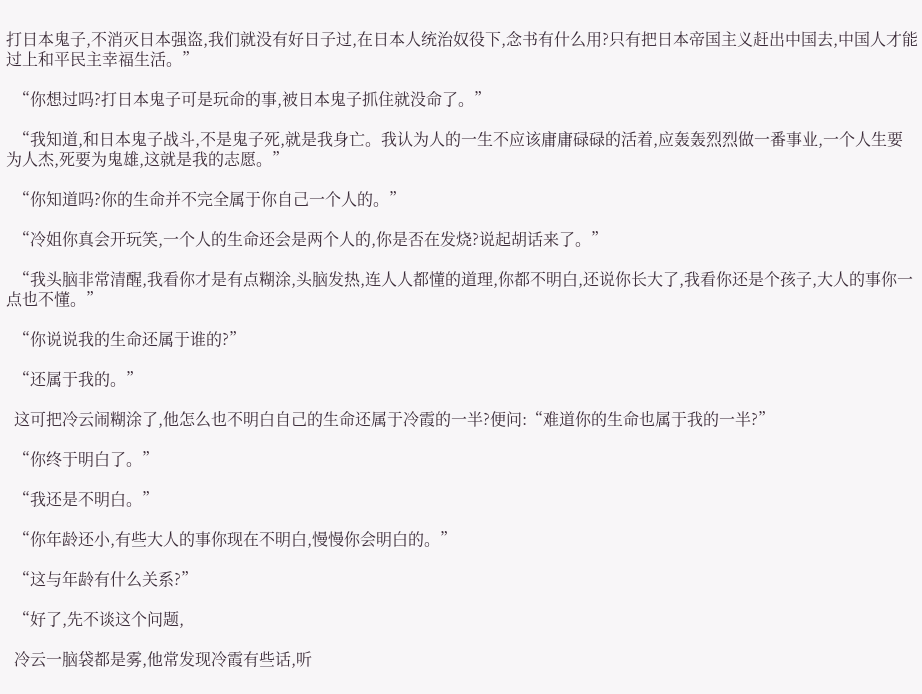打日本鬼子,不消灭日本强盗,我们就没有好日子过,在日本人统治奴役下,念书有什么用?只有把日本帝国主义赶出中国去,中国人才能过上和平民主幸福生活。”

  “你想过吗?打日本鬼子可是玩命的事,被日本鬼子抓住就没命了。”

  “我知道,和日本鬼子战斗,不是鬼子死,就是我身亡。我认为人的一生不应该庸庸碌碌的活着,应轰轰烈烈做一番事业,一个人生要为人杰,死要为鬼雄,这就是我的志愿。”

  “你知道吗?你的生命并不完全属于你自己一个人的。”

  “冷姐你真会开玩笑,一个人的生命还会是两个人的,你是否在发烧?说起胡话来了。”

  “我头脑非常清醒,我看你才是有点糊涂,头脑发热,连人人都懂的道理,你都不明白,还说你长大了,我看你还是个孩子,大人的事你一点也不懂。”

  “你说说我的生命还属于谁的?”

  “还属于我的。”

  这可把冷云闹糊涂了,他怎么也不明白自己的生命还属于冷霞的一半?便问:“难道你的生命也属于我的一半?”

  “你终于明白了。”

  “我还是不明白。”

  “你年龄还小,有些大人的事你现在不明白,慢慢你会明白的。”

  “这与年龄有什么关系?”

  “好了,先不谈这个问题,

  冷云一脑袋都是雾,他常发现冷霞有些话,听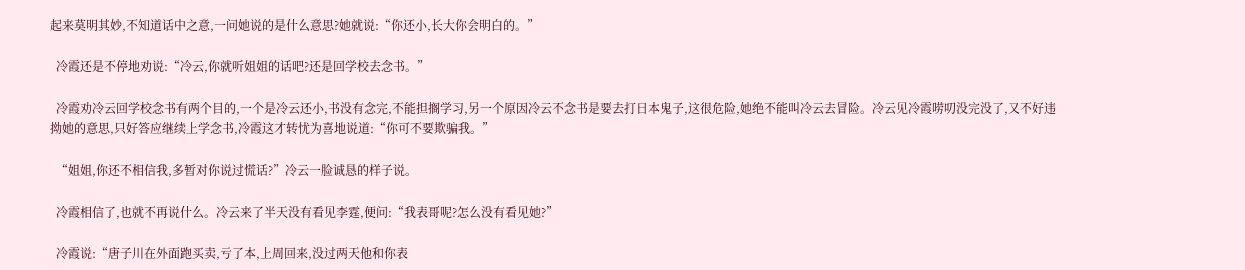起来莫明其妙,不知道话中之意,一问她说的是什么意思?她就说:“你还小,长大你会明白的。”

  冷霞还是不停地劝说:“冷云,你就听姐姐的话吧?还是回学校去念书。”

  冷霞劝冷云回学校念书有两个目的,一个是冷云还小,书没有念完,不能担搁学习,另一个原因冷云不念书是要去打日本鬼子,这很危险,她绝不能叫冷云去冒险。冷云见冷霞唠叨没完没了,又不好违拗她的意思,只好答应继续上学念书,冷霞这才转忧为喜地说道:“你可不要欺骗我。”

  “姐姐,你还不相信我,多暂对你说过慌话?”冷云一脸诚恳的样子说。

  冷霞相信了,也就不再说什么。冷云来了半天没有看见李霆,便问:“我表哥呢?怎么没有看见她?”

  冷霞说:“唐子川在外面跑买卖,亏了本,上周回来,没过两天他和你表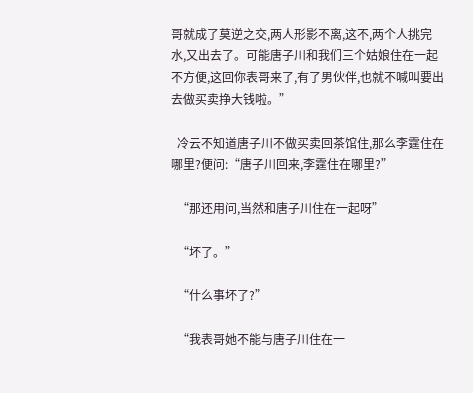哥就成了莫逆之交,两人形影不离,这不,两个人挑完水,又出去了。可能唐子川和我们三个姑娘住在一起不方便,这回你表哥来了,有了男伙伴,也就不喊叫要出去做买卖挣大钱啦。”

  冷云不知道唐子川不做买卖回茶馆住,那么李霆住在哪里?便问:“唐子川回来,李霆住在哪里?”

  “那还用问,当然和唐子川住在一起呀”

  “坏了。”

  “什么事坏了?”

  “我表哥她不能与唐子川住在一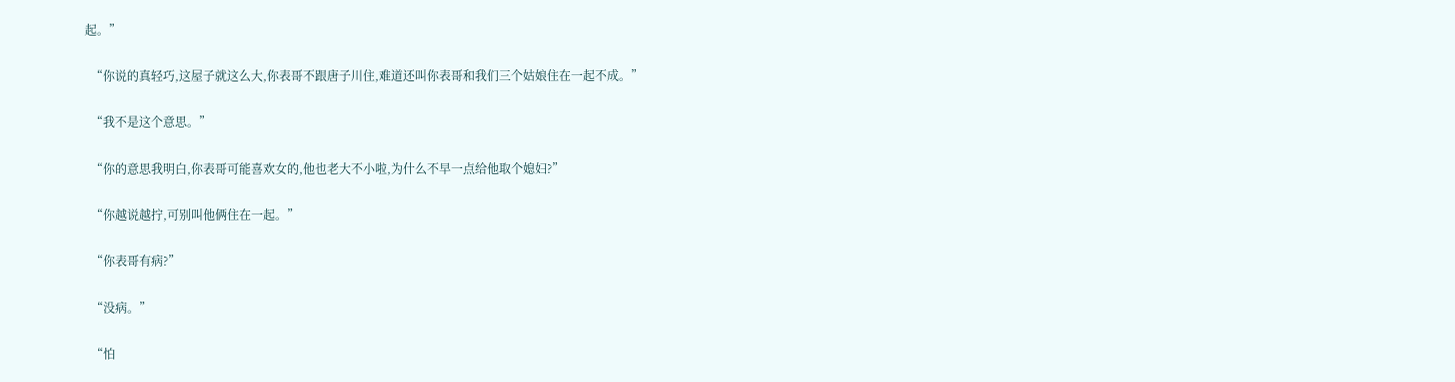起。”

  “你说的真轻巧,这屋子就这么大,你表哥不跟唐子川住,难道还叫你表哥和我们三个姑娘住在一起不成。”

  “我不是这个意思。”

  “你的意思我明白,你表哥可能喜欢女的,他也老大不小啦,为什么不早一点给他取个媳妇?”

  “你越说越拧,可别叫他俩住在一起。”

  “你表哥有病?”

  “没病。”

  “怕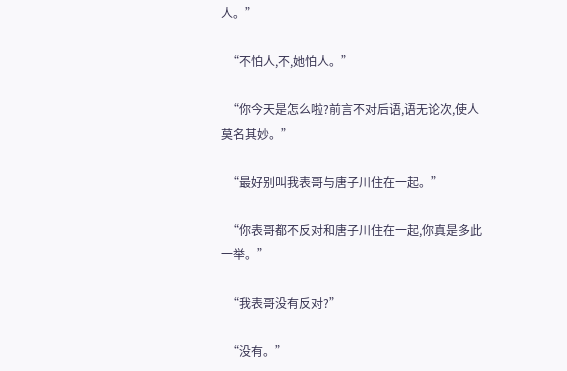人。”

  “不怕人,不,她怕人。”

  “你今天是怎么啦?前言不对后语,语无论次,使人莫名其妙。”

  “最好别叫我表哥与唐子川住在一起。”

  “你表哥都不反对和唐子川住在一起,你真是多此一举。”

  “我表哥没有反对?”

  “没有。”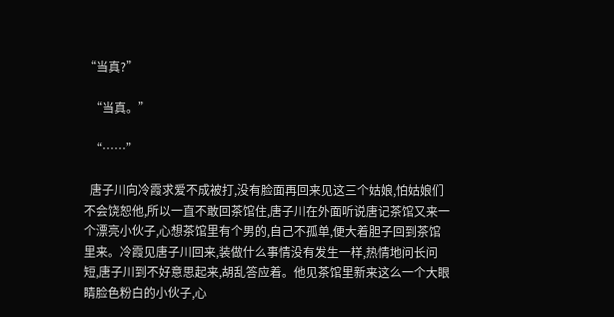“当真?”

  “当真。”

  “……”

  唐子川向冷霞求爱不成被打,没有脸面再回来见这三个姑娘,怕姑娘们不会饶恕他,所以一直不敢回茶馆住,唐子川在外面听说唐记茶馆又来一个漂亮小伙子,心想茶馆里有个男的,自己不孤单,便大着胆子回到茶馆里来。冷霞见唐子川回来,装做什么事情没有发生一样,热情地问长问短,唐子川到不好意思起来,胡乱答应着。他见茶馆里新来这么一个大眼睛脸色粉白的小伙子,心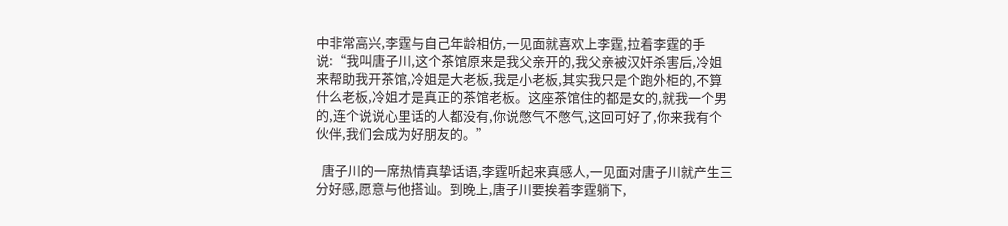中非常高兴,李霆与自己年龄相仿,一见面就喜欢上李霆,拉着李霆的手说:“我叫唐子川,这个茶馆原来是我父亲开的,我父亲被汉奸杀害后,冷姐来帮助我开茶馆,冷姐是大老板,我是小老板,其实我只是个跑外柜的,不算什么老板,冷姐才是真正的茶馆老板。这座茶馆住的都是女的,就我一个男的,连个说说心里话的人都没有,你说憋气不憋气,这回可好了,你来我有个伙伴,我们会成为好朋友的。”

  唐子川的一席热情真挚话语,李霆听起来真感人,一见面对唐子川就产生三分好感,愿意与他搭讪。到晚上,唐子川要挨着李霆躺下,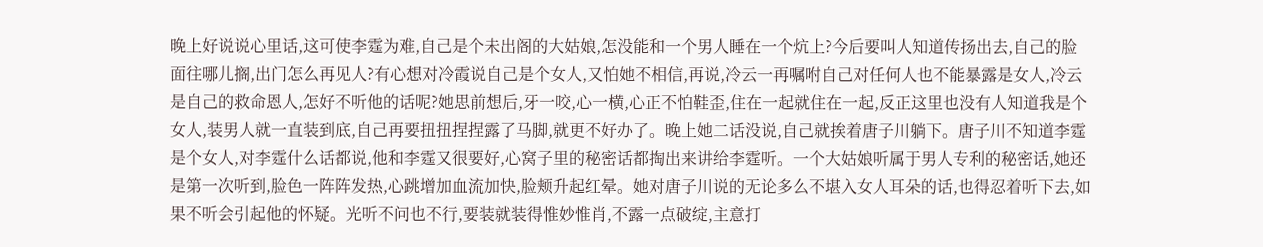晚上好说说心里话,这可使李霆为难,自己是个未出阁的大姑娘,怎没能和一个男人睡在一个炕上?今后要叫人知道传扬出去,自己的脸面往哪儿搁,出门怎么再见人?有心想对冷霞说自己是个女人,又怕她不相信,再说,冷云一再嘱咐自己对任何人也不能暴露是女人,冷云是自己的救命恩人,怎好不听他的话呢?她思前想后,牙一咬,心一横,心正不怕鞋歪,住在一起就住在一起,反正这里也没有人知道我是个女人,装男人就一直装到底,自己再要扭扭捏捏露了马脚,就更不好办了。晚上她二话没说,自己就挨着唐子川躺下。唐子川不知道李霆是个女人,对李霆什么话都说,他和李霆又很要好,心窝子里的秘密话都掏出来讲给李霆听。一个大姑娘听属于男人专利的秘密话,她还是第一次听到,脸色一阵阵发热,心跳增加血流加快,脸颊升起红晕。她对唐子川说的无论多么不堪入女人耳朵的话,也得忍着听下去,如果不听会引起他的怀疑。光听不问也不行,要装就装得惟妙惟肖,不露一点破绽,主意打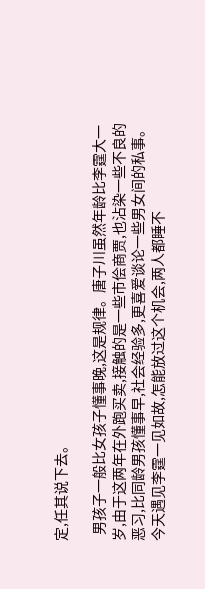定,任其说下去。

  男孩子一般比女孩子懂事晚,这是规律。唐子川虽然年龄比李霆大一岁,由于这两年在外跑买卖,接触的是一些市侩商贾,也沾染一些不良的恶习,比同龄男孩懂事早,社会经验多,更喜爱谈论一些男女间的私事。今天遇见李霆一见如故,怎能放过这个机会,两人都睡不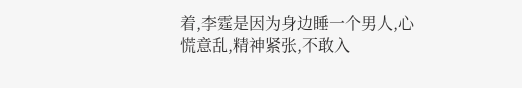着,李霆是因为身边睡一个男人,心慌意乱,精神紧张,不敢入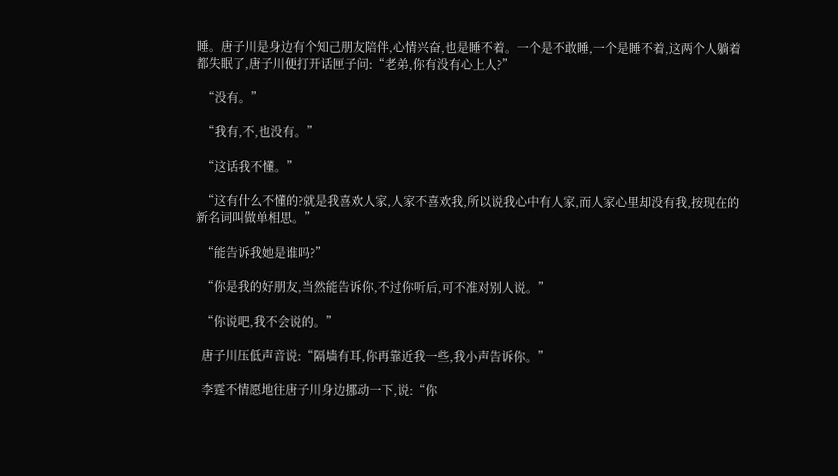睡。唐子川是身边有个知己朋友陪伴,心情兴奋,也是睡不着。一个是不敢睡,一个是睡不着,这两个人躺着都失眠了,唐子川便打开话匣子问:“老弟,你有没有心上人?”

  “没有。”

  “我有,不,也没有。”

  “这话我不懂。”

  “这有什么不懂的?就是我喜欢人家,人家不喜欢我,所以说我心中有人家,而人家心里却没有我,按现在的新名词叫做单相思。”

  “能告诉我她是谁吗?”

  “你是我的好朋友,当然能告诉你,不过你听后,可不准对别人说。”

  “你说吧,我不会说的。”

  唐子川压低声音说:“隔墙有耳,你再靠近我一些,我小声告诉你。”

  李霆不情愿地往唐子川身边挪动一下,说:“你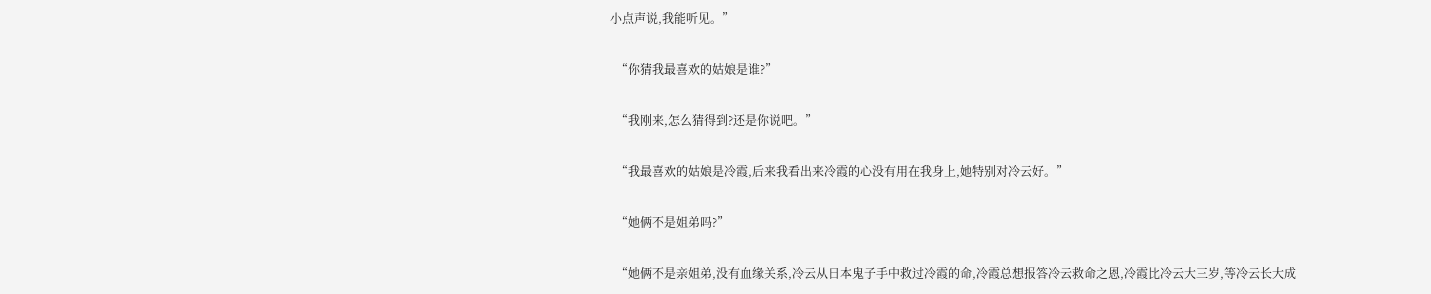小点声说,我能听见。”

  “你猜我最喜欢的姑娘是谁?”

  “我刚来,怎么猜得到?还是你说吧。”

  “我最喜欢的姑娘是冷霞,后来我看出来冷霞的心没有用在我身上,她特别对冷云好。”

  “她俩不是姐弟吗?”

  “她俩不是亲姐弟,没有血缘关系,冷云从日本鬼子手中救过冷霞的命,冷霞总想报答冷云救命之恩,冷霞比冷云大三岁,等冷云长大成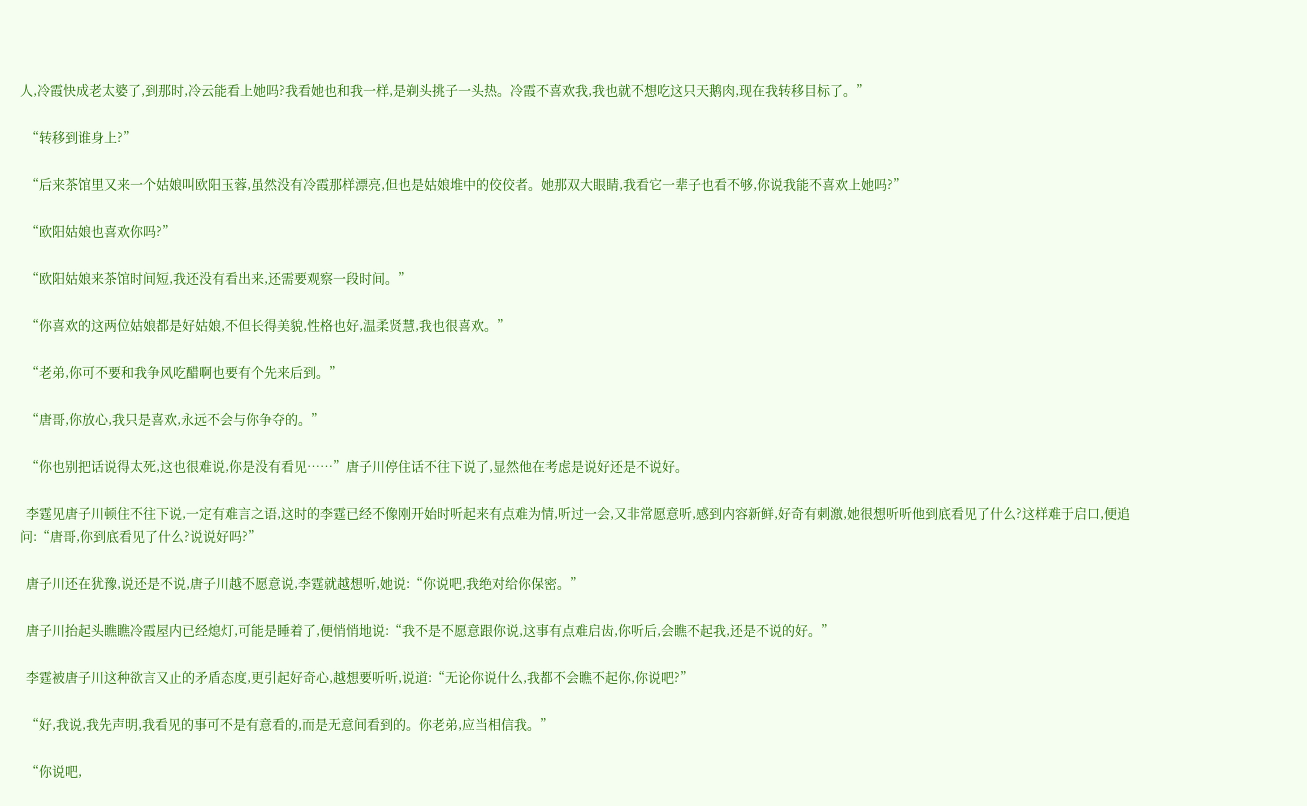人,冷霞快成老太婆了,到那时,冷云能看上她吗?我看她也和我一样,是剃头挑子一头热。冷霞不喜欢我,我也就不想吃这只天鹅肉,现在我转移目标了。”

  “转移到谁身上?”

  “后来茶馆里又来一个姑娘叫欧阳玉蓉,虽然没有冷霞那样漂亮,但也是姑娘堆中的佼佼者。她那双大眼睛,我看它一辈子也看不够,你说我能不喜欢上她吗?”

  “欧阳姑娘也喜欢你吗?”

  “欧阳姑娘来茶馆时间短,我还没有看出来,还需要观察一段时间。”

  “你喜欢的这两位姑娘都是好姑娘,不但长得美貌,性格也好,温柔贤慧,我也很喜欢。”

  “老弟,你可不要和我争风吃醋啊也要有个先来后到。”

  “唐哥,你放心,我只是喜欢,永远不会与你争夺的。”

  “你也别把话说得太死,这也很难说,你是没有看见……”唐子川停住话不往下说了,显然他在考虑是说好还是不说好。

  李霆见唐子川顿住不往下说,一定有难言之语,这时的李霆已经不像刚开始时听起来有点难为情,听过一会,又非常愿意听,感到内容新鲜,好奇有刺激,她很想听听他到底看见了什么?这样难于启口,便追问:“唐哥,你到底看见了什么?说说好吗?”

  唐子川还在犹豫,说还是不说,唐子川越不愿意说,李霆就越想听,她说:“你说吧,我绝对给你保密。”

  唐子川抬起头瞧瞧冷霞屋内已经熄灯,可能是睡着了,便悄悄地说:“我不是不愿意跟你说,这事有点难启齿,你听后,会瞧不起我,还是不说的好。”

  李霆被唐子川这种欲言又止的矛盾态度,更引起好奇心,越想要听听,说道:“无论你说什么,我都不会瞧不起你,你说吧?”

  “好,我说,我先声明,我看见的事可不是有意看的,而是无意间看到的。你老弟,应当相信我。”

  “你说吧,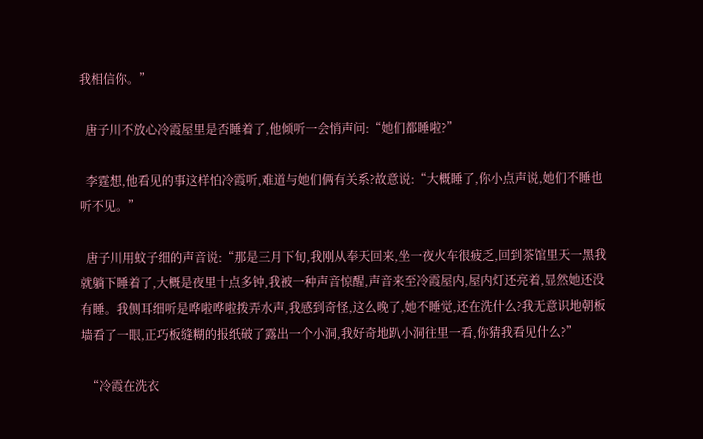我相信你。”

  唐子川不放心冷霞屋里是否睡着了,他倾听一会悄声问:“她们都睡啦?”

  李霆想,他看见的事这样怕冷霞听,难道与她们俩有关系?故意说:“大概睡了,你小点声说,她们不睡也听不见。”

  唐子川用蚊子细的声音说:“那是三月下旬,我刚从奉天回来,坐一夜火车很疲乏,回到茶馆里天一黑我就躺下睡着了,大概是夜里十点多钟,我被一种声音惊醒,声音来至冷霞屋内,屋内灯还亮着,显然她还没有睡。我侧耳细听是哗啦哗啦拨弄水声,我感到奇怪,这么晚了,她不睡觉,还在洗什么?我无意识地朝板墙看了一眼,正巧板缝糊的报纸破了露出一个小洞,我好奇地趴小洞往里一看,你猜我看见什么?”

  “冷霞在洗衣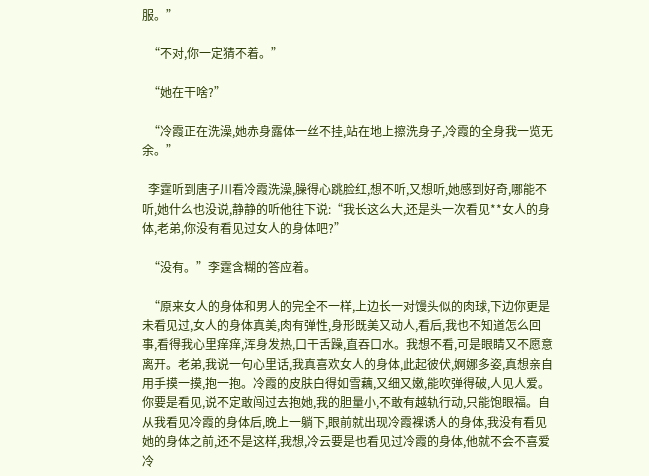服。”

  “不对,你一定猜不着。”

  “她在干啥?”

  “冷霞正在洗澡,她赤身露体一丝不挂,站在地上擦洗身子,冷霞的全身我一览无余。”

  李霆听到唐子川看冷霞洗澡,臊得心跳脸红,想不听,又想听,她感到好奇,哪能不听,她什么也没说,静静的听他往下说:“我长这么大,还是头一次看见**女人的身体,老弟,你没有看见过女人的身体吧?”

  “没有。”李霆含糊的答应着。

  “原来女人的身体和男人的完全不一样,上边长一对馒头似的肉球,下边你更是未看见过,女人的身体真美,肉有弹性,身形既美又动人,看后,我也不知道怎么回事,看得我心里痒痒,浑身发热,口干舌躁,直吞口水。我想不看,可是眼睛又不愿意离开。老弟,我说一句心里话,我真喜欢女人的身体,此起彼伏,婀娜多姿,真想亲自用手摸一摸,抱一抱。冷霞的皮肤白得如雪藕,又细又嫩,能吹弹得破,人见人爱。你要是看见,说不定敢闯过去抱她,我的胆量小,不敢有越轨行动,只能饱眼福。自从我看见冷霞的身体后,晚上一躺下,眼前就出现冷霞裸诱人的身体,我没有看见她的身体之前,还不是这样,我想,冷云要是也看见过冷霞的身体,他就不会不喜爱冷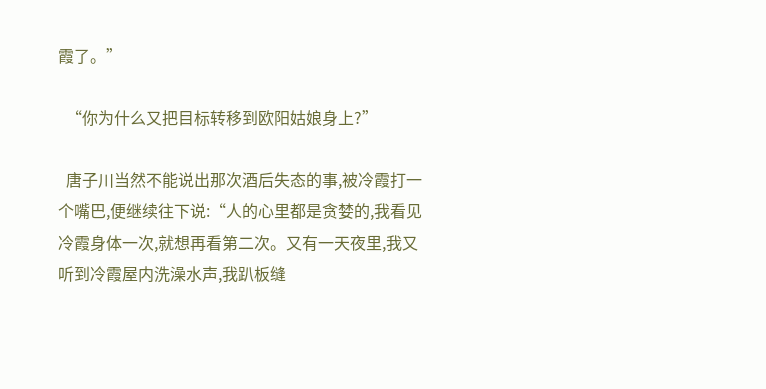霞了。”

  “你为什么又把目标转移到欧阳姑娘身上?”

  唐子川当然不能说出那次酒后失态的事,被冷霞打一个嘴巴,便继续往下说:“人的心里都是贪婪的,我看见冷霞身体一次,就想再看第二次。又有一天夜里,我又听到冷霞屋内洗澡水声,我趴板缝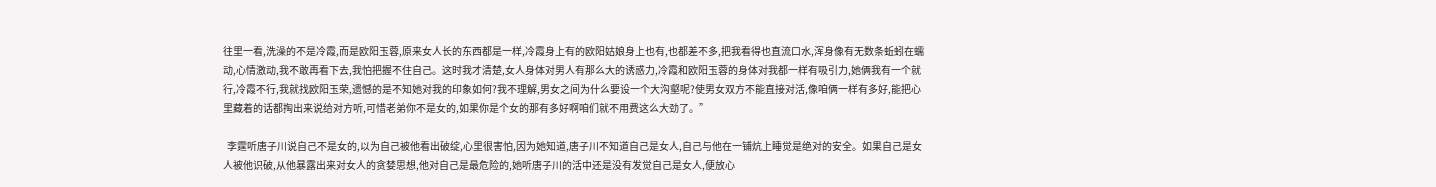往里一看,洗澡的不是冷霞,而是欧阳玉蓉,原来女人长的东西都是一样,冷霞身上有的欧阳姑娘身上也有,也都差不多,把我看得也直流口水,浑身像有无数条蚯蚓在蠕动,心情激动,我不敢再看下去,我怕把握不住自己。这时我才清楚,女人身体对男人有那么大的诱惑力,冷霞和欧阳玉蓉的身体对我都一样有吸引力,她俩我有一个就行,冷霞不行,我就找欧阳玉荣,遗憾的是不知她对我的印象如何?我不理解,男女之间为什么要设一个大沟壑呢?使男女双方不能直接对活,像咱俩一样有多好,能把心里藏着的话都掏出来说给对方听,可惜老弟你不是女的,如果你是个女的那有多好啊咱们就不用费这么大劲了。”

  李霆听唐子川说自己不是女的,以为自己被他看出破绽,心里很害怕,因为她知道,唐子川不知道自己是女人,自己与他在一铺炕上睡觉是绝对的安全。如果自己是女人被他识破,从他暴露出来对女人的贪婪思想,他对自己是最危险的,她听唐子川的活中还是没有发觉自己是女人,便放心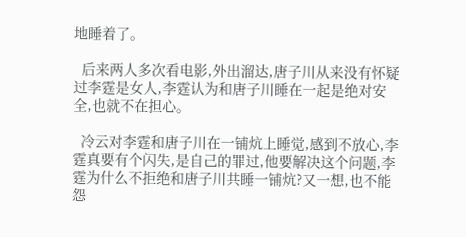地睡着了。

  后来两人多次看电影,外出溜达,唐子川从来没有怀疑过李霆是女人,李霆认为和唐子川睡在一起是绝对安全,也就不在担心。

  冷云对李霆和唐子川在一铺炕上睡觉,感到不放心,李霆真要有个闪失,是自己的罪过,他要解决这个问题,李霆为什么不拒绝和唐子川共睡一铺炕?又一想,也不能怨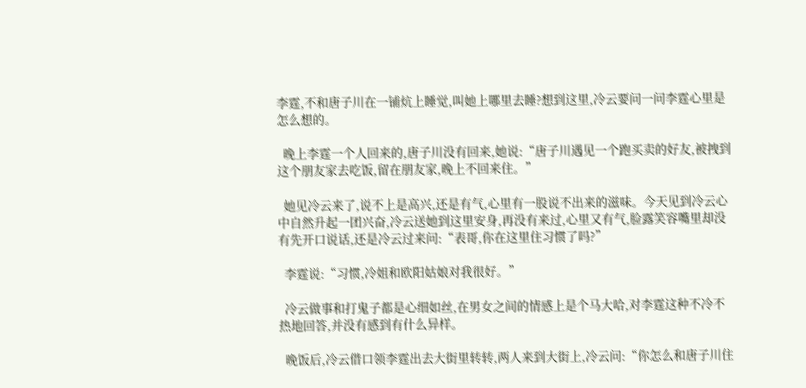李霆,不和唐子川在一铺炕上睡觉,叫她上哪里去睡?想到这里,冷云要问一问李霆心里是怎么想的。

  晚上李霆一个人回来的,唐子川没有回来,她说:“唐子川遇见一个跑买卖的好友,被拽到这个朋友家去吃饭,留在朋友家,晚上不回来住。”

  她见冷云来了,说不上是高兴,还是有气,心里有一股说不出来的滋味。今天见到冷云心中自然升起一团兴奋,冷云送她到这里安身,再没有来过,心里又有气,脸露笑容嘴里却没有先开口说话,还是冷云过来问:“表哥,你在这里住习惯了吗?”

  李霆说:“习惯,冷姐和欧阳姑娘对我很好。”

  冷云做事和打鬼子都是心细如丝,在男女之间的情感上是个马大哈,对李霆这种不冷不热地回答,并没有感到有什么异样。

  晚饭后,冷云借口领李霆出去大街里转转,两人来到大街上,冷云问:“你怎么和唐子川住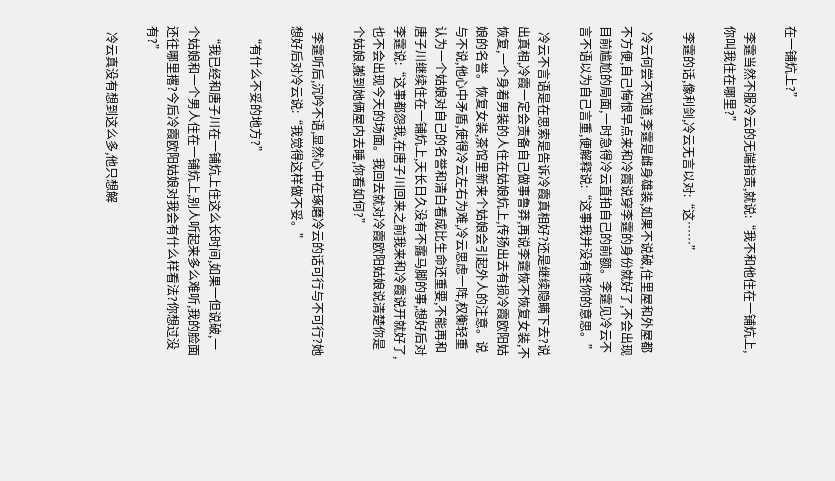在一铺炕上?”

  李霆当然不服冷云的无端指责,就说:“我不和他住在一铺炕上,你叫我住在哪里?”

  李霆的话,像利剑,冷云无言以对:“这……”

  冷云何尝不知道,李霆是雌身雄装,如果不说破,住里屋和外屋都不方便,自己悔恨早点来和冷霞说穿李霆的身份就好了,不会出现目前尴尬的局面,一时急得冷云直拍自己的前额。李霆见冷云不言不语以为自己言重,便解释说:“这事我并没有怪你的意思。”

  冷云不言语是在思索是告诉冷霞真相好?还是继续隐瞒下去?说出真相,冷霞一定会责备自己做事鲁莽,再说李霆恢不恢复女装,不恢复,一个身着男装的人住在姑娘炕上,传扬出去有损冷霞欧阳姑娘的名誉。恢复女装,茶馆里新来个姑娘会引起外人的注意。说与不说,他心中矛盾,使得冷云左右为难,冷云思虑一阵,权衡轻重认为一个姑娘对自己的名誉和清白看成比生命还重要,不能再和唐子川继续住在一铺炕上,天长日久没有不露马脚的事,想好后对李霆说:“这事都怨我,在唐子川回来之前我来和冷霞说开就好了,也不会出现今天的场面。我回去就对冷霞欧阳姑娘说清楚你是个姑娘,搬到她俩屋内去睡,你看如何?”

  李霆听后,沉吟不语,显然心中在琢磨冷云的话可行与不可行?她想好后对冷云说:“我觉得这样做不妥。”

  “有什么不妥的地方?”

  “我已经和唐子川在一铺炕上住这么长时间,如果一但说破,一个姑娘和一个男人住在一铺炕上,别人听起来多么难听,我的脸面还往哪里撂?今后冷霞欧阳姑娘对我会有什么样看法?你想过没有?”

  冷云真没有想到这么多,他只想解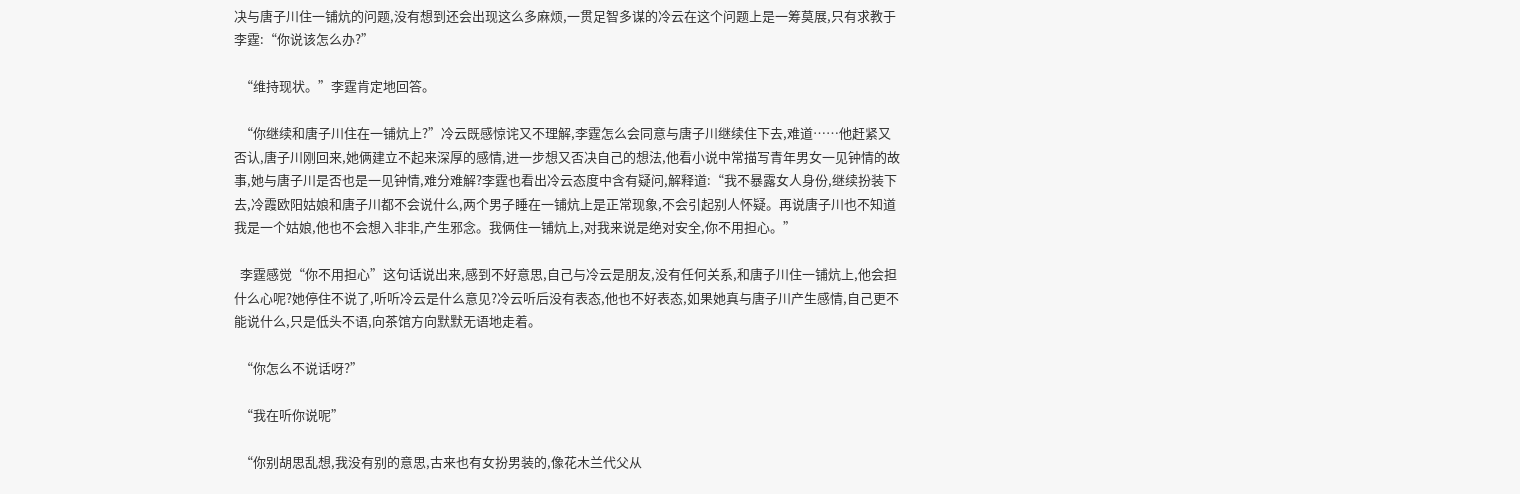决与唐子川住一铺炕的问题,没有想到还会出现这么多麻烦,一贯足智多谋的冷云在这个问题上是一筹莫展,只有求教于李霆:“你说该怎么办?”

  “维持现状。”李霆肯定地回答。

  “你继续和唐子川住在一铺炕上?”冷云既感惊诧又不理解,李霆怎么会同意与唐子川继续住下去,难道……他赶紧又否认,唐子川刚回来,她俩建立不起来深厚的感情,进一步想又否决自己的想法,他看小说中常描写青年男女一见钟情的故事,她与唐子川是否也是一见钟情,难分难解?李霆也看出冷云态度中含有疑问,解释道:“我不暴露女人身份,继续扮装下去,冷霞欧阳姑娘和唐子川都不会说什么,两个男子睡在一铺炕上是正常现象,不会引起别人怀疑。再说唐子川也不知道我是一个姑娘,他也不会想入非非,产生邪念。我俩住一铺炕上,对我来说是绝对安全,你不用担心。”

  李霆感觉“你不用担心”这句话说出来,感到不好意思,自己与冷云是朋友,没有任何关系,和唐子川住一铺炕上,他会担什么心呢?她停住不说了,听听冷云是什么意见?冷云听后没有表态,他也不好表态,如果她真与唐子川产生感情,自己更不能说什么,只是低头不语,向茶馆方向默默无语地走着。

  “你怎么不说话呀?”

  “我在听你说呢”

  “你别胡思乱想,我没有别的意思,古来也有女扮男装的,像花木兰代父从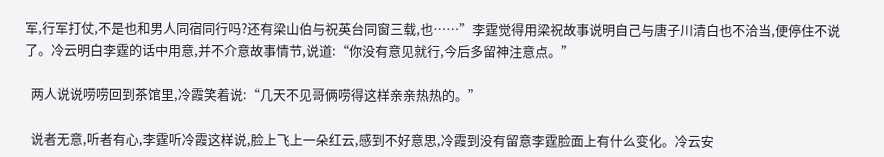军,行军打仗,不是也和男人同宿同行吗?还有梁山伯与祝英台同窗三载,也……”李霆觉得用梁祝故事说明自己与唐子川清白也不洽当,便停住不说了。冷云明白李霆的话中用意,并不介意故事情节,说道:“你没有意见就行,今后多留神注意点。”

  两人说说唠唠回到茶馆里,冷霞笑着说:“几天不见哥俩唠得这样亲亲热热的。”

  说者无意,听者有心,李霆听冷霞这样说,脸上飞上一朵红云,感到不好意思,冷霞到没有留意李霆脸面上有什么变化。冷云安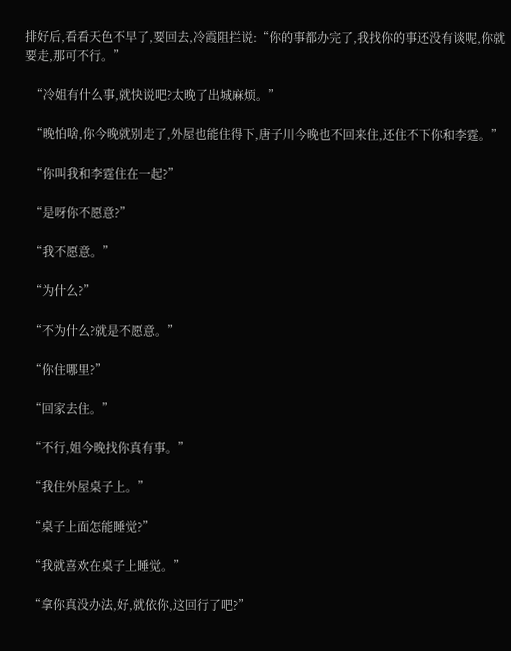排好后,看看天色不早了,要回去,冷霞阻拦说:“你的事都办完了,我找你的事还没有谈呢,你就要走,那可不行。”

  “冷姐有什么事,就快说吧?太晚了出城麻烦。”

  “晚怕啥,你今晚就别走了,外屋也能住得下,唐子川今晚也不回来住,还住不下你和李霆。”

  “你叫我和李霆住在一起?”

  “是呀你不愿意?”

  “我不愿意。”

  “为什么?”

  “不为什么?就是不愿意。”

  “你住哪里?”

  “回家去住。”

  “不行,姐今晚找你真有事。”

  “我住外屋桌子上。”

  “桌子上面怎能睡觉?”

  “我就喜欢在桌子上睡觉。”

  “拿你真没办法,好,就依你,这回行了吧?”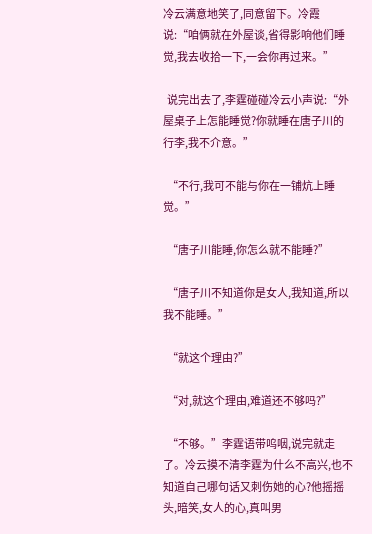冷云满意地笑了,同意留下。冷霞说:“咱俩就在外屋谈,省得影响他们睡觉,我去收拾一下,一会你再过来。”

  说完出去了,李霆碰碰冷云小声说:“外屋桌子上怎能睡觉?你就睡在唐子川的行李,我不介意。”

  “不行,我可不能与你在一铺炕上睡觉。”

  “唐子川能睡,你怎么就不能睡?”

  “唐子川不知道你是女人,我知道,所以我不能睡。”

  “就这个理由?”

  “对,就这个理由,难道还不够吗?”

  “不够。”李霆语带呜咽,说完就走了。冷云摸不清李霆为什么不高兴,也不知道自己哪句话又刺伤她的心?他摇摇头,暗笑,女人的心,真叫男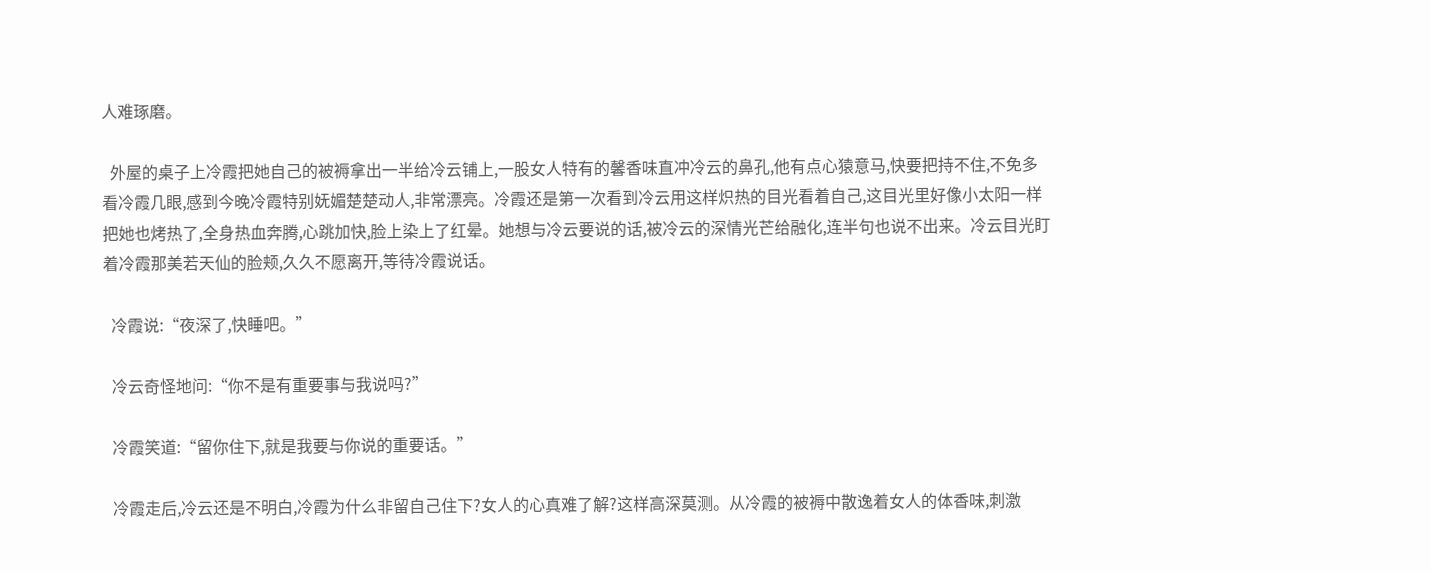人难琢磨。

  外屋的桌子上冷霞把她自己的被褥拿出一半给冷云铺上,一股女人特有的馨香味直冲冷云的鼻孔,他有点心猿意马,快要把持不住,不免多看冷霞几眼,感到今晚冷霞特别妩媚楚楚动人,非常漂亮。冷霞还是第一次看到冷云用这样炽热的目光看着自己,这目光里好像小太阳一样把她也烤热了,全身热血奔腾,心跳加快,脸上染上了红晕。她想与冷云要说的话,被冷云的深情光芒给融化,连半句也说不出来。冷云目光盯着冷霞那美若天仙的脸颊,久久不愿离开,等待冷霞说话。

  冷霞说:“夜深了,快睡吧。”

  冷云奇怪地问:“你不是有重要事与我说吗?”

  冷霞笑道:“留你住下,就是我要与你说的重要话。”

  冷霞走后,冷云还是不明白,冷霞为什么非留自己住下?女人的心真难了解?这样高深莫测。从冷霞的被褥中散逸着女人的体香味,刺激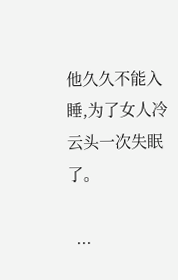他久久不能入睡,为了女人冷云头一次失眠了。

  ...